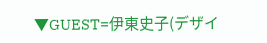▼GUEST=伊東史子(デザイ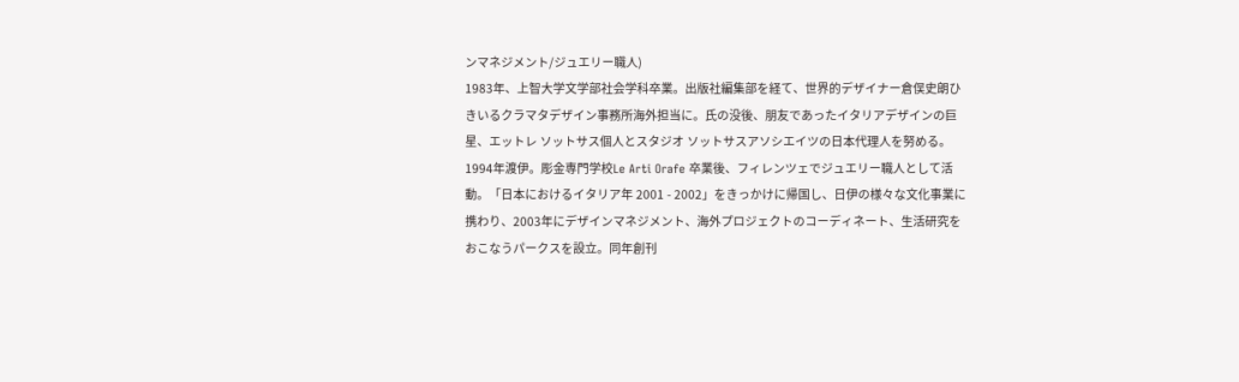ンマネジメント/ジュエリー職人)
1983年、上智大学文学部社会学科卒業。出版社編集部を経て、世界的デザイナー倉俣史朗ひきいるクラマタデザイン事務所海外担当に。氏の没後、朋友であったイタリアデザインの巨星、エットレ ソットサス個人とスタジオ ソットサスアソシエイツの日本代理人を努める。1994年渡伊。彫金専門学校Le Arti Orafe 卒業後、フィレンツェでジュエリー職人として活動。「日本におけるイタリア年 2001 - 2002」をきっかけに帰国し、日伊の様々な文化事業に携わり、2003年にデザインマネジメント、海外プロジェクトのコーディネート、生活研究をおこなうパークスを設立。同年創刊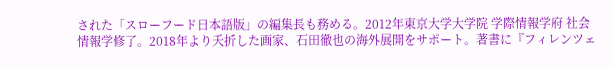された「スローフード日本語版」の編集長も務める。2012年東京大学大学院 学際情報学府 社会情報学修了。2018年より夭折した画家、石田徹也の海外展開をサポート。著書に『フィレンツェ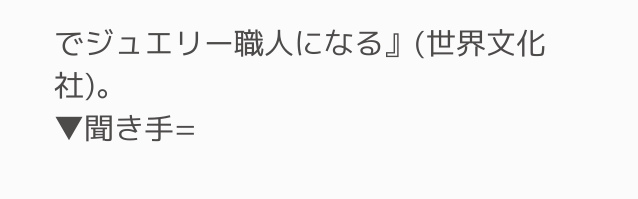でジュエリー職人になる』(世界文化社)。
▼聞き手=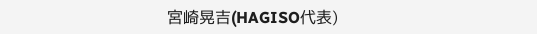宮崎晃吉(HAGISO代表)